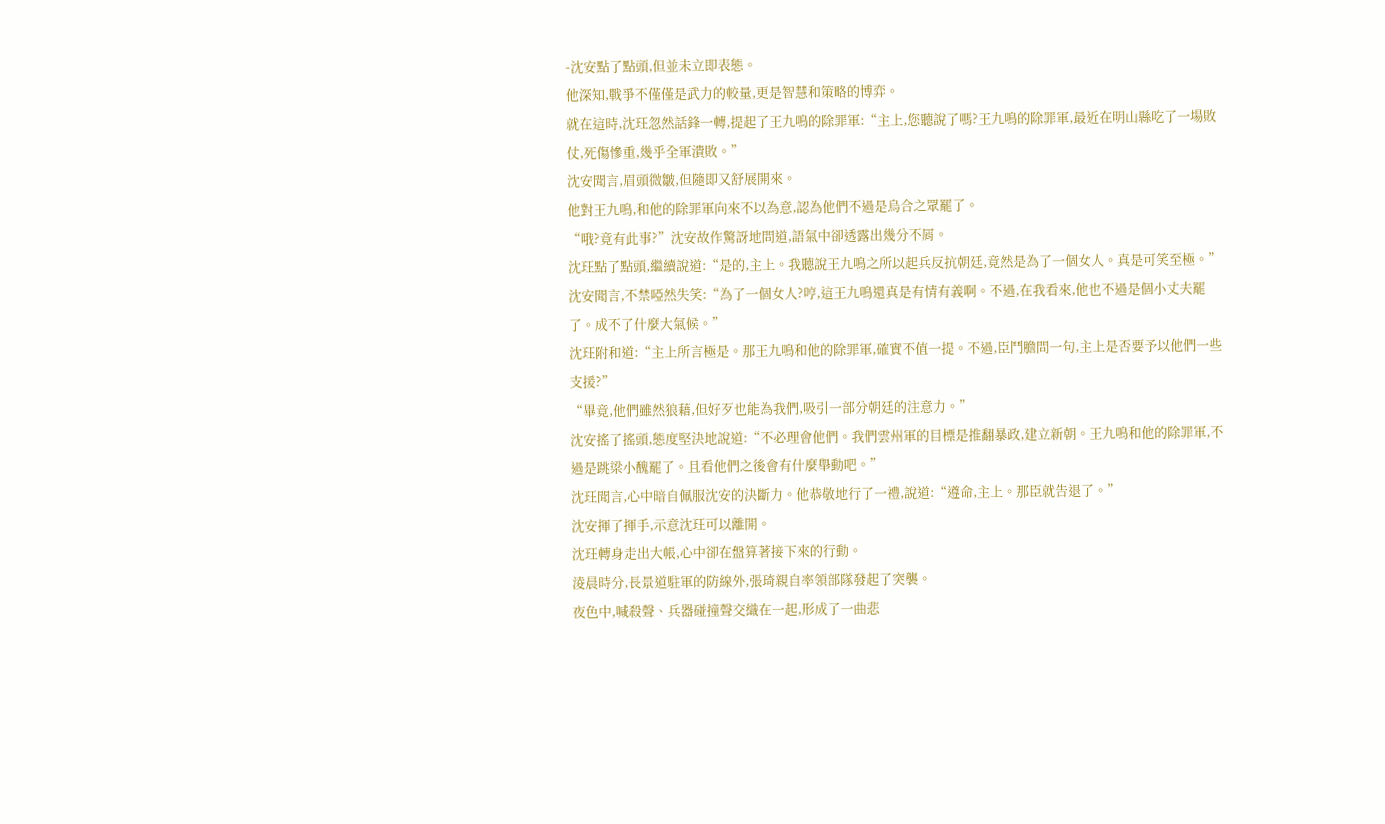-沈安點了點頭,但並未立即表態。
他深知,戰爭不僅僅是武力的較量,更是智慧和策略的博弈。
就在這時,沈玨忽然話鋒一轉,提起了王九鳴的除罪軍:“主上,您聽說了嗎?王九鳴的除罪軍,最近在明山縣吃了一場敗仗,死傷慘重,幾乎全軍潰敗。”
沈安聞言,眉頭微皺,但隨即又舒展開來。
他對王九鳴,和他的除罪軍向來不以為意,認為他們不過是烏合之眾罷了。
“哦?竟有此事?”沈安故作驚訝地問道,語氣中卻透露出幾分不屑。
沈玨點了點頭,繼續說道:“是的,主上。我聽說王九鳴之所以起兵反抗朝廷,竟然是為了一個女人。真是可笑至極。”
沈安聞言,不禁啞然失笑:“為了一個女人?哼,這王九鳴還真是有情有義啊。不過,在我看來,他也不過是個小丈夫罷了。成不了什麼大氣候。”
沈玨附和道:“主上所言極是。那王九鳴和他的除罪軍,確實不值一提。不過,臣鬥膽問一句,主上是否要予以他們一些支援?”
“畢竟,他們雖然狼藉,但好歹也能為我們,吸引一部分朝廷的注意力。”
沈安搖了搖頭,態度堅決地說道:“不必理會他們。我們雲州軍的目標是推翻暴政,建立新朝。王九鳴和他的除罪軍,不過是跳梁小醜罷了。且看他們之後會有什麼舉動吧。”
沈玨聞言,心中暗自佩服沈安的決斷力。他恭敬地行了一禮,說道:“遵命,主上。那臣就告退了。”
沈安揮了揮手,示意沈玨可以離開。
沈玨轉身走出大帳,心中卻在盤算著接下來的行動。
淩晨時分,長景道駐軍的防線外,張琦親自率領部隊發起了突襲。
夜色中,喊殺聲、兵器碰撞聲交織在一起,形成了一曲悲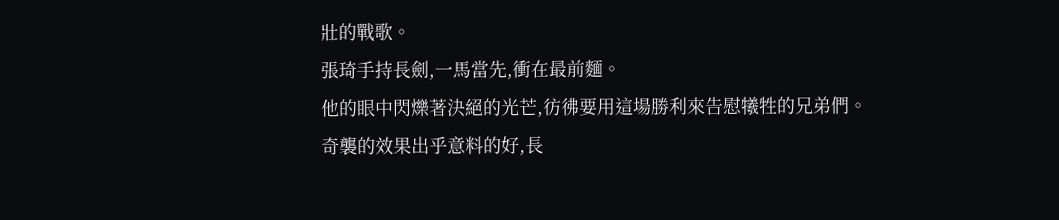壯的戰歌。
張琦手持長劍,一馬當先,衝在最前麵。
他的眼中閃爍著決絕的光芒,彷彿要用這場勝利來告慰犧牲的兄弟們。
奇襲的效果出乎意料的好,長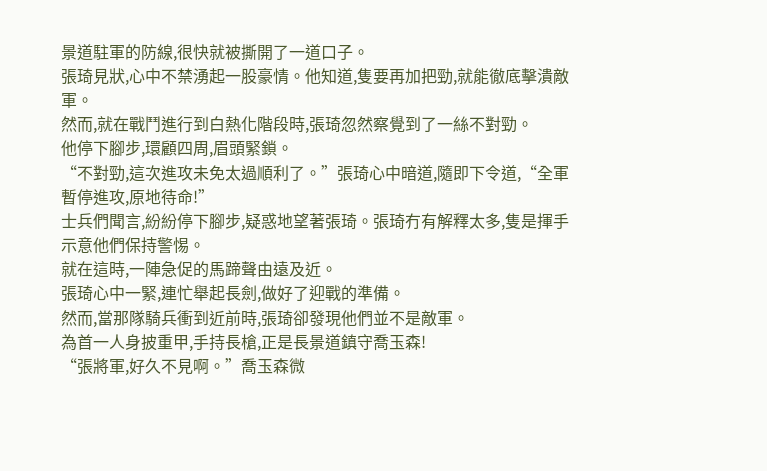景道駐軍的防線,很快就被撕開了一道口子。
張琦見狀,心中不禁湧起一股豪情。他知道,隻要再加把勁,就能徹底擊潰敵軍。
然而,就在戰鬥進行到白熱化階段時,張琦忽然察覺到了一絲不對勁。
他停下腳步,環顧四周,眉頭緊鎖。
“不對勁,這次進攻未免太過順利了。”張琦心中暗道,隨即下令道,“全軍暫停進攻,原地待命!”
士兵們聞言,紛紛停下腳步,疑惑地望著張琦。張琦冇有解釋太多,隻是揮手示意他們保持警惕。
就在這時,一陣急促的馬蹄聲由遠及近。
張琦心中一緊,連忙舉起長劍,做好了迎戰的準備。
然而,當那隊騎兵衝到近前時,張琦卻發現他們並不是敵軍。
為首一人身披重甲,手持長槍,正是長景道鎮守喬玉森!
“張將軍,好久不見啊。”喬玉森微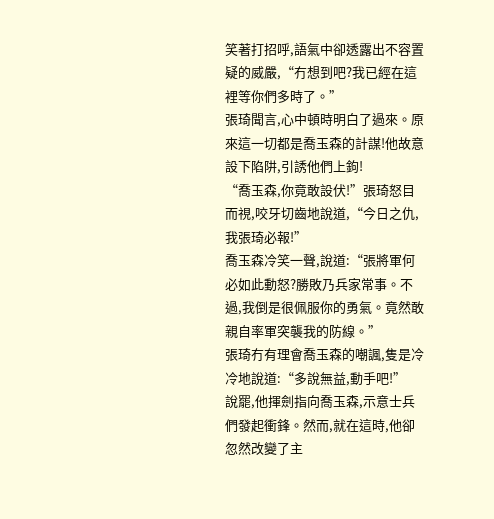笑著打招呼,語氣中卻透露出不容置疑的威嚴,“冇想到吧?我已經在這裡等你們多時了。”
張琦聞言,心中頓時明白了過來。原來這一切都是喬玉森的計謀!他故意設下陷阱,引誘他們上鉤!
“喬玉森,你竟敢設伏!”張琦怒目而視,咬牙切齒地說道,“今日之仇,我張琦必報!”
喬玉森冷笑一聲,說道:“張將軍何必如此動怒?勝敗乃兵家常事。不過,我倒是很佩服你的勇氣。竟然敢親自率軍突襲我的防線。”
張琦冇有理會喬玉森的嘲諷,隻是冷冷地說道:“多說無益,動手吧!”
說罷,他揮劍指向喬玉森,示意士兵們發起衝鋒。然而,就在這時,他卻忽然改變了主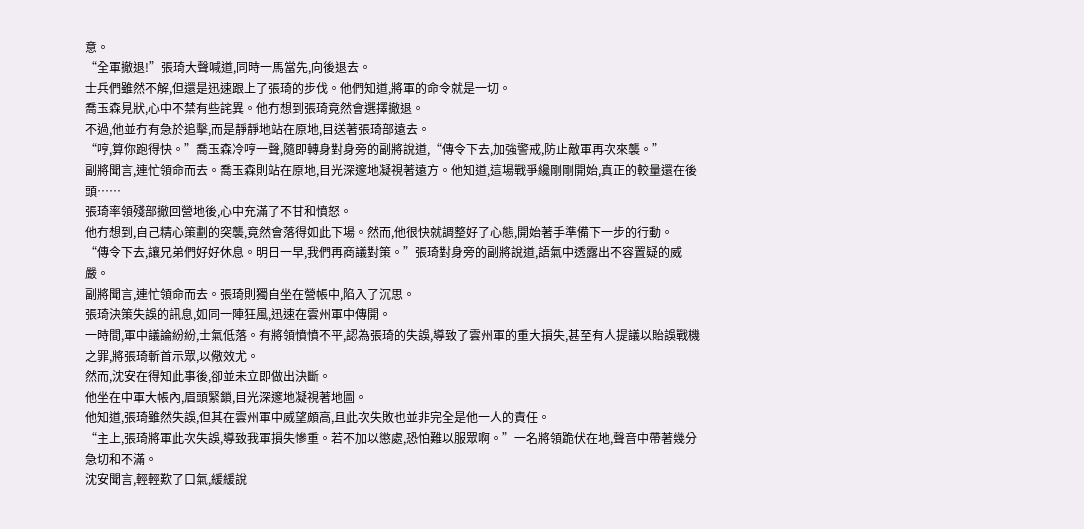意。
“全軍撤退!”張琦大聲喊道,同時一馬當先,向後退去。
士兵們雖然不解,但還是迅速跟上了張琦的步伐。他們知道,將軍的命令就是一切。
喬玉森見狀,心中不禁有些詫異。他冇想到張琦竟然會選擇撤退。
不過,他並冇有急於追擊,而是靜靜地站在原地,目送著張琦部遠去。
“哼,算你跑得快。”喬玉森冷哼一聲,隨即轉身對身旁的副將說道,“傳令下去,加強警戒,防止敵軍再次來襲。”
副將聞言,連忙領命而去。喬玉森則站在原地,目光深邃地凝視著遠方。他知道,這場戰爭纔剛剛開始,真正的較量還在後頭……
張琦率領殘部撤回營地後,心中充滿了不甘和憤怒。
他冇想到,自己精心策劃的突襲,竟然會落得如此下場。然而,他很快就調整好了心態,開始著手準備下一步的行動。
“傳令下去,讓兄弟們好好休息。明日一早,我們再商議對策。”張琦對身旁的副將說道,語氣中透露出不容置疑的威嚴。
副將聞言,連忙領命而去。張琦則獨自坐在營帳中,陷入了沉思。
張琦決策失誤的訊息,如同一陣狂風,迅速在雲州軍中傳開。
一時間,軍中議論紛紛,士氣低落。有將領憤憤不平,認為張琦的失誤,導致了雲州軍的重大損失,甚至有人提議以貽誤戰機之罪,將張琦斬首示眾,以儆效尤。
然而,沈安在得知此事後,卻並未立即做出決斷。
他坐在中軍大帳內,眉頭緊鎖,目光深邃地凝視著地圖。
他知道,張琦雖然失誤,但其在雲州軍中威望頗高,且此次失敗也並非完全是他一人的責任。
“主上,張琦將軍此次失誤,導致我軍損失慘重。若不加以懲處,恐怕難以服眾啊。”一名將領跪伏在地,聲音中帶著幾分急切和不滿。
沈安聞言,輕輕歎了口氣,緩緩說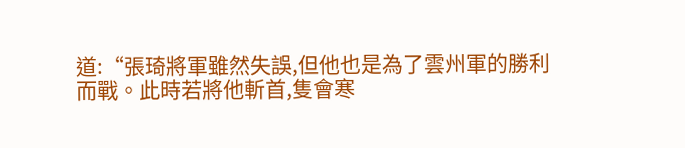道:“張琦將軍雖然失誤,但他也是為了雲州軍的勝利而戰。此時若將他斬首,隻會寒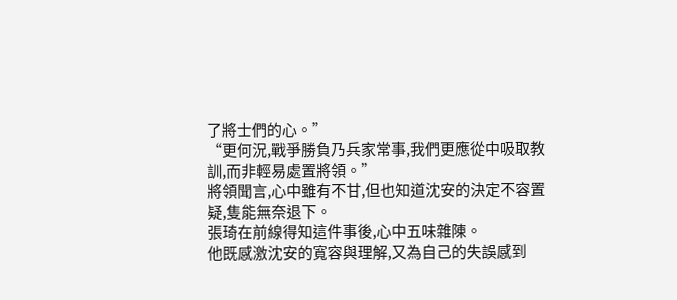了將士們的心。”
“更何況,戰爭勝負乃兵家常事,我們更應從中吸取教訓,而非輕易處置將領。”
將領聞言,心中雖有不甘,但也知道沈安的決定不容置疑,隻能無奈退下。
張琦在前線得知這件事後,心中五味雜陳。
他既感激沈安的寬容與理解,又為自己的失誤感到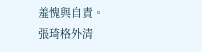羞愧與自責。
張琦格外清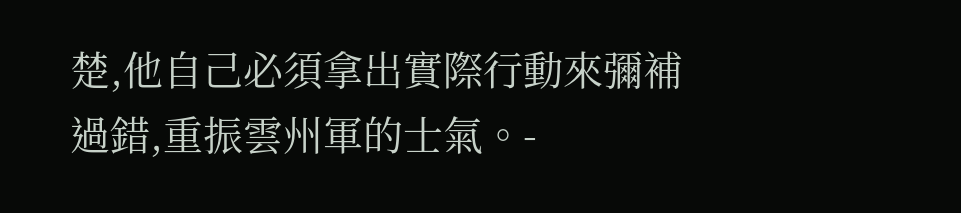楚,他自己必須拿出實際行動來彌補過錯,重振雲州軍的士氣。-